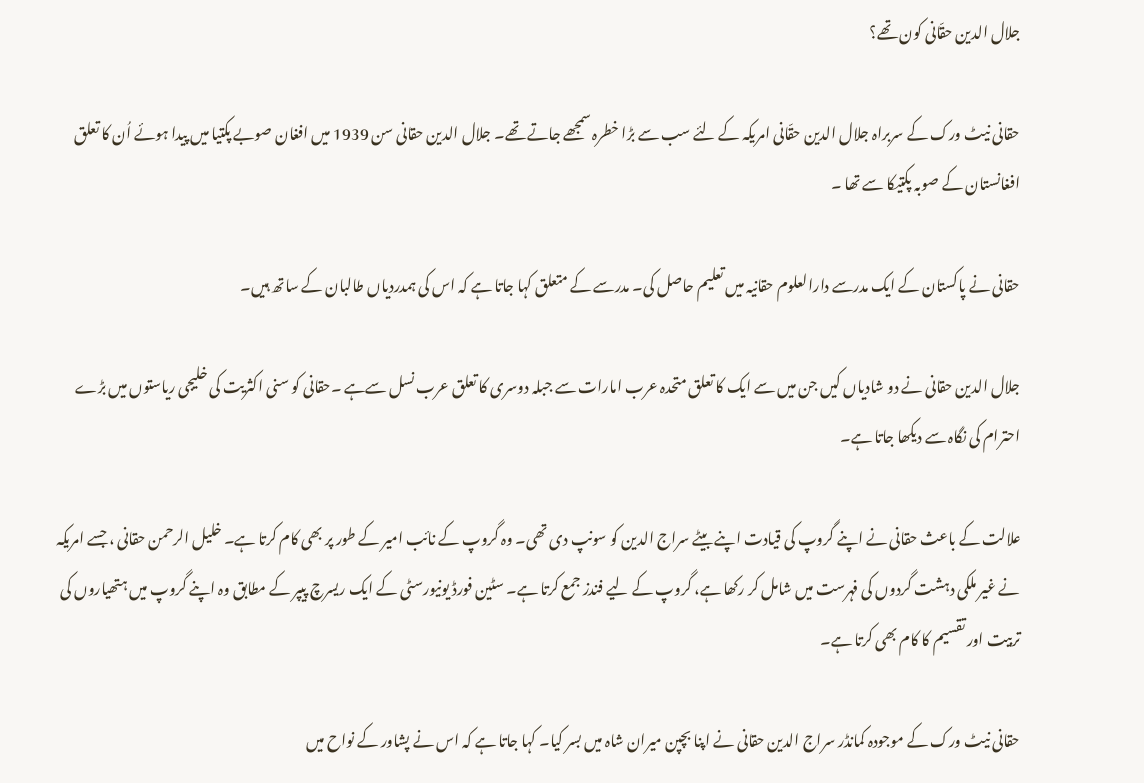جلال الدین حقّانی کون تھے؟

حقانی نیٹ ورک کے سربراہ جلال الدین حقّانی امریکہ کے لئے سب سے بڑا خطرہ سمجھے جاتے تھے۔ جلال الدین حقانی سن 1939 میں افغان صوبے پکتیا میں پیدا ہوئے اُن کا تعلق افغانستان کے صوبہ پکتیکا سے تھا ۔

حقانی نے پاکستان کے ایک مدرسے دارالعلوم حقانیہ میں تعلیم حاصل کی۔ مدرسے کے متعلق کہا جاتا ہے کہ اس کی ہمدردیاں طالبان کے ساتھ ہیں۔

جلال الدین حقانی نے دو شادیاں کیں جن میں سے ایک کا تعلق متحدہ عرب امارات سے جبلہ دوسری کا تعلق عرب نسل سےہے ۔حقانی کو سنی اکثریت کی خلیجی ریاستوں میں بڑے احترام کی نگاہ سے دیکھا جاتا ہے۔

علالت کے باعث حقانی نے اپنے گروپ کی قیادت اپنے بیٹے سراج الدین کو سونپ دی تھی۔ وہ گروپ کے نائب امیر کے طور پر بھی کام کرتا ہے۔ خلیل الرحمن حقانی ، جسے امریکہ نے غیر ملکی دہشت گردوں کی فہرست میں شامل کر رکھا ہے، گروپ کے لیے فندز جمع کرتا ہے۔ سٹین فورڈ یونیورسٹی کے ایک ریسرچ پیپر کے مطابق وہ اپنے گروپ میں ہتھیاروں کی تربیت اور تقسیم کا کام بھی کرتا ہے۔

حقانی نیٹ ورک کے موجودہ کمانڈر سراج الدین حقانی نے اپنا بچپن میران شاہ میں بسر کیا۔ کہا جاتا ہے کہ اس نے پشاور کے نواح میں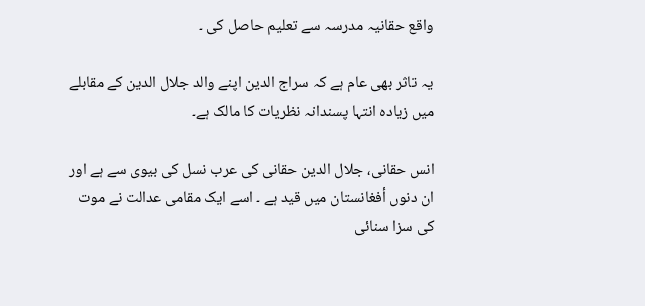واقع حقانیہ مدرسہ سے تعلیم حاصل کی ۔

یہ تاثر بھی عام ہے کہ سراج الدین اپنے والد جلال الدین کے مقابلے میں زیادہ انتہا پسندانہ نظریات کا مالک ہے۔

انس حقانی، جلال الدین حقانی کی عرب نسل کی بیوی سے ہے اور ان دنوں أفغانستان میں قید ہے ۔ اسے ایک مقامی عدالت نے موت کی سزا سنائی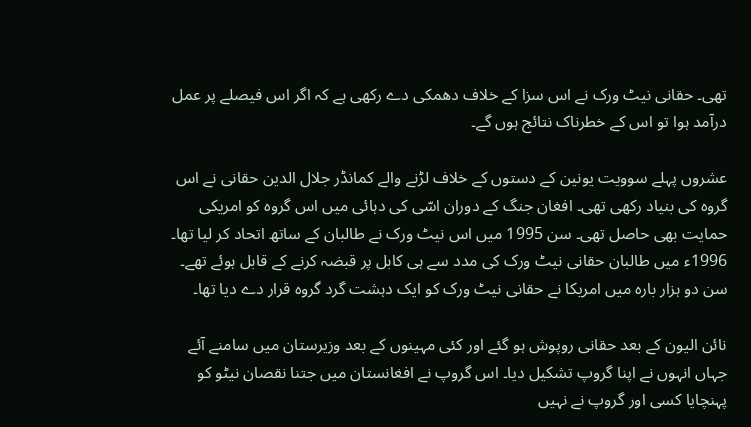تھی۔ حقانی نیٹ ورک نے اس سزا کے خلاف دھمکی دے رکھی ہے کہ اگر اس فیصلے پر عمل درآمد ہوا تو اس کے خطرناک نتائج ہوں گے۔

عشروں پہلے سوویت یونین کے دستوں کے خلاف لڑنے والے کمانڈر جلال الدین حقانی نے اس گروہ کی بنیاد رکھی تھی۔ افغان جنگ کے دوران اسّی کی دہائی میں اس گروہ کو امریکی حمایت بھی حاصل تھی۔ سن 1995 میں اس نیٹ ورک نے طالبان کے ساتھ اتحاد کر لیا تھا۔ 1996ء میں طالبان حقانی نیٹ ورک کی مدد سے ہی کابل پر قبضہ کرنے کے قابل ہوئے تھے۔ سن دو ہزار بارہ میں امریکا نے حقانی نیٹ ورک کو ایک دہشت گرد گروہ قرار دے دیا تھا۔

نائن الیون کے بعد حقانی روپوش ہو گئے اور کئی مہینوں کے بعد وزیرستان میں سامنے آئے جہاں انہوں نے اپنا گروپ تشکیل دیا۔ اس گروپ نے افغانستان میں جتنا نقصان نیٹو کو پہنچایا کسی اور گروپ نے نہیں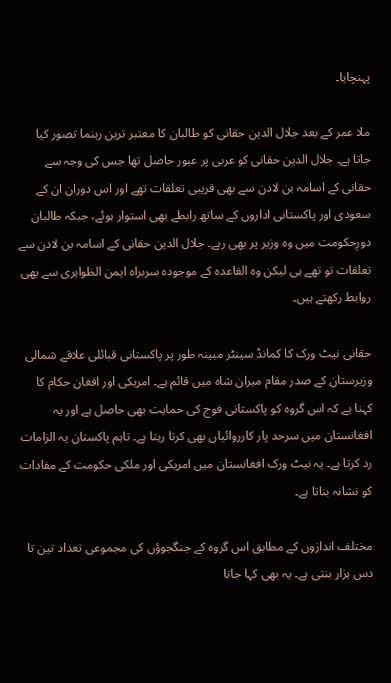پہنچایا۔

ملا عمر کے بعد جلال الدین حقانی کو طالبان کا معتبر ترین رہنما تصور کیا جاتا ہے۔ جلال الدین حقانی کو عربی پر عبور حاصل تھا جس کی وجہ سے حقانی کے اسامہ بن لادن سے بھی قریبی تعلقات تھے اور اس دوران ان کے سعودی اور پاکستانی اداروں کے ساتھ رابطے بھی استوار ہوئے، جبکہ طالبان دورِحکومت میں وہ وزیر پر بھی رہے۔ جلال الدین حقانی کے اسامہ بن لادن سے تعلقات تو تھے ہی لیکن وہ القاعدہ کے موجودہ سربراہ ایمن الظواہری سے بھی روابط رکھتے ہیں۔

حقانی نیٹ ورک کا کمانڈ سینٹر مبینہ طور پر پاکستانی قبائلی علاقے شمالی وزیرستان کے صدر مقام میران شاہ میں قائم ہے۔ امریکی اور افغان حکام کا کہنا ہے کہ اس گروہ کو پاکستانی فوج کی حمایت بھی حاصل ہے اور یہ افغانستان میں سرحد پار کارروائیاں بھی کرتا رہتا ہے۔ تاہم پاکستان یہ الزامات رد کرتا ہے۔ یہ نیٹ ورک افغانستان میں امریکی اور ملکی حکومت کے مفادات کو نشانہ بناتا ہے۔

مختلف اندازوں کے مطابق اس گروہ کے جنگجوؤں کی مجموعی تعداد تین تا دس ہزار بنتی ہے۔ یہ بھی کہا جاتا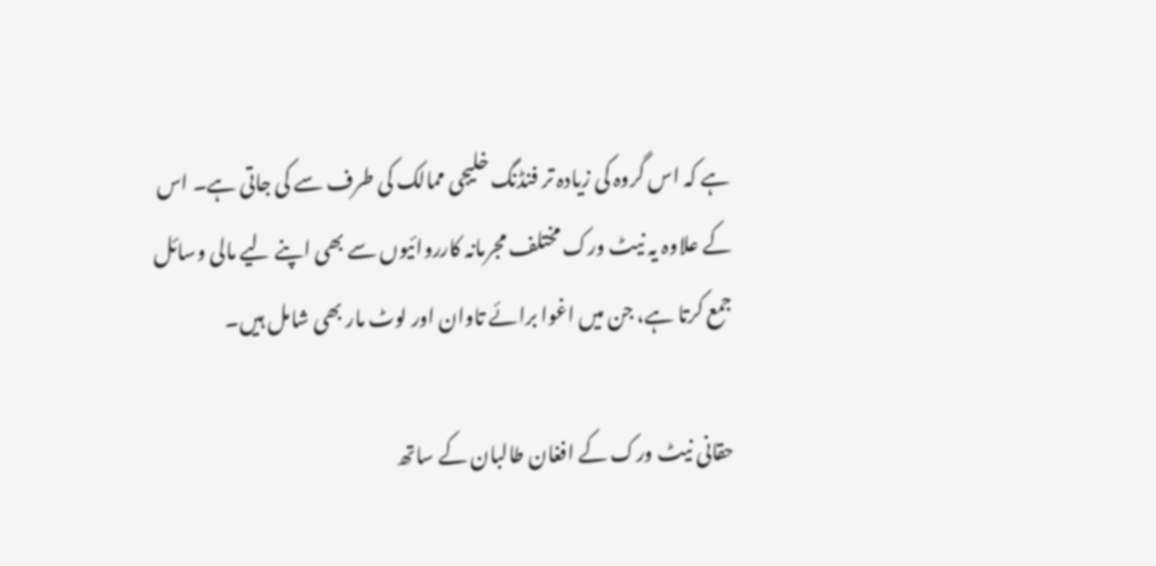ہے کہ اس گروہ کی زیادہ تر فنڈنگ خلیجی ممالک کی طرف سے کی جاتی ہے۔ اس کے علاوہ یہ نیٹ ورک مختلف مجرمانہ کارروائیوں سے بھی اپنے لیے مالی وسائل جمع کرتا ہے، جن میں اغوا برائے تاوان اور لوٹ مار بھی شامل ہیں۔

حقانی نیٹ ورک کے افغان طالبان کے ساتھ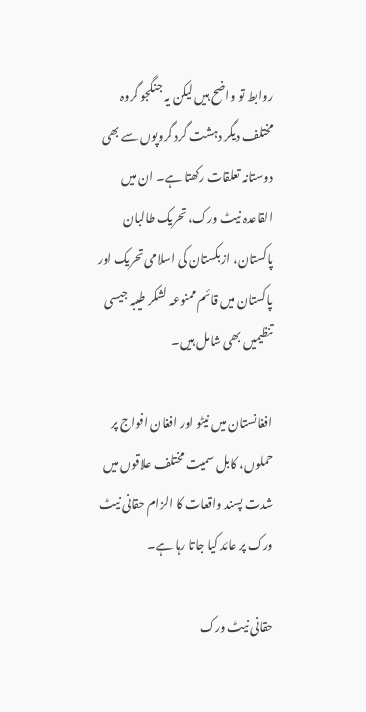روابط تو واضح ہیں لیکن یہ جنگجو گروہ مختلف دیگر دہشت گرد گروپوں سے بھی دوستانہ تعلقات رکھتا ہے۔ ان میں القاعدہ نیٹ ورک، تحریک طالبان پاکستان، ازبکستان کی اسلامی تحریک اور پاکستان میں قائم ممنوعہ لشکر طیبہ جیسی تنظیمیں بھی شامل ہیں۔

افغانستان میں نیٹو اور افغان افواج پر حملوں، کابل سمیت مختلف علاقوں میں شدت پسند واقعات کا الزام حقانی نیٹ ورک پر عائد کیا جاتا رہا ہے۔

حقانی نیٹ ورک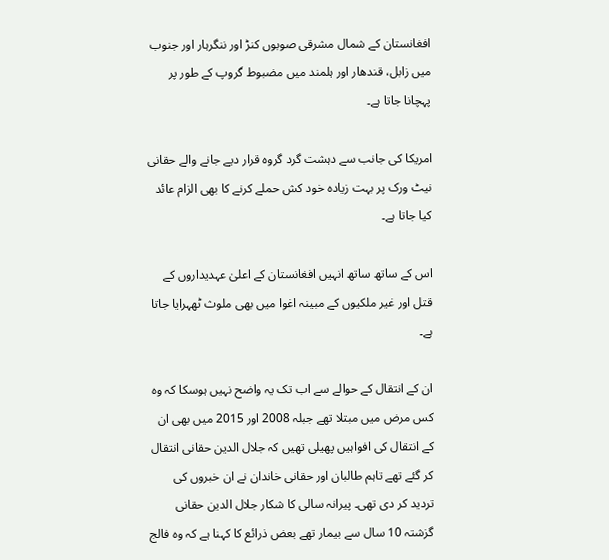افغانستان کے شمال مشرقی صوبوں کنڑ اور ننگرہار اور جنوب میں زابل، قندھار اور ہلمند میں مضبوط گروپ کے طور پر پہچانا جاتا ہے۔

امریکا کی جانب سے دہشت گرد گروہ قرار دیے جانے والے حقانی نیٹ ورک پر بہت زیادہ خود کش حملے کرنے کا بھی الزام عائد کیا جاتا ہے۔

اس کے ساتھ ساتھ انہیں افغانستان کے اعلیٰ عہدیداروں کے قتل اور غیر ملکیوں کے مبینہ اغوا میں بھی ملوث ٹھہرایا جاتا ہے۔

ان کے انتقال کے حوالے سے اب تک یہ واضح نہیں ہوسکا کہ وہ کس مرض میں مبتلا تھے جبلہ 2008 اور 2015 میں بھی ان کے انتقال کی افواہیں پھیلی تھیں کہ جلال الدین حقانی انتقال کر گئے تھے تاہم طالبان اور حقانی خاندان نے ان خبروں کی تردید کر دی تھی۔ پیرانہ سالی کا شکار جلال الدین حقانی گزشتہ 10 سال سے بیمار تھے بعض ذرائع کا کہنا ہے کہ وہ فالج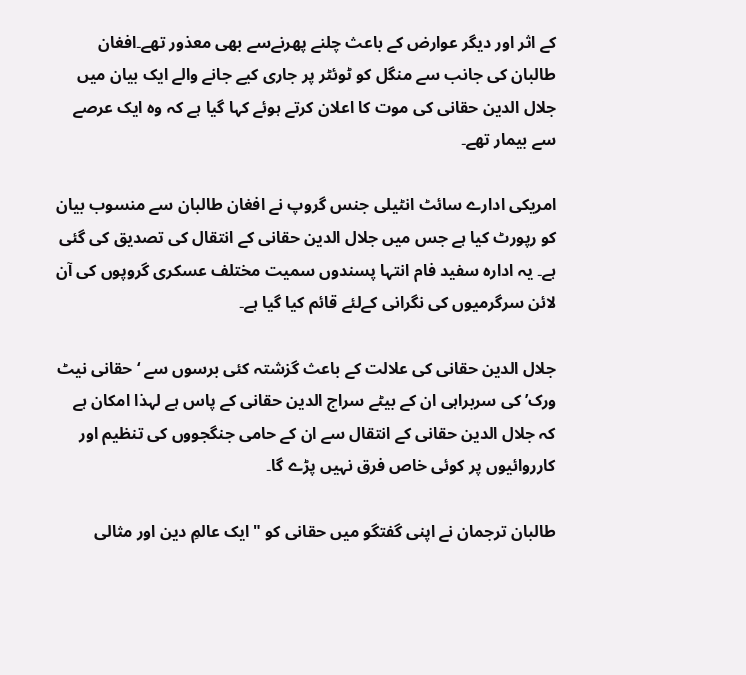کے اثر اور دیگر عوارض کے باعث چلنے پھرنےسے بھی معذور تھے۔افغان طالبان کی جانب سے منگل کو ٹوئٹر پر جاری کیے جانے والے ایک بیان میں جلال الدین حقانی کی موت کا اعلان کرتے ہوئے کہا گیا ہے کہ وہ ایک عرصے سے بیمار تھے۔

امریکی ادارے سائٹ انٹیلی جنس گروپ نے افغان طالبان سے منسوب بیان کو رپورٹ کیا ہے جس میں جلال الدین حقانی کے انتقال کی تصدیق کی گئی ہے۔ یہ ادارہ سفید فام انتہا پسندوں سمیت مختلف عسکری گروپوں کی آن لائن سرگرمیوں کی نگرانی کےلئے قائم کیا گیا ہے۔

جلال الدین حقانی کی علالت کے باعث گزشتہ کئی برسوں سے ‘حقانی نیٹ ورک’ کی سربراہی ان کے بیٹے سراج الدین حقانی کے پاس ہے لہذا امکان ہے کہ جلال الدین حقانی کے انتقال سے ان کے حامی جنگجووں کی تنظیم اور کارروائیوں پر کوئی خاص فرق نہیں پڑے گا۔

طالبان ترجمان نے اپنی گفتگو میں حقانی کو "ایک عالمِ دین اور مثالی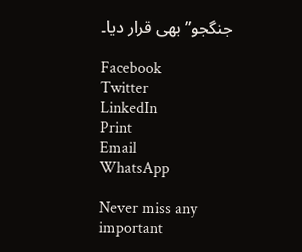جنگجو” بھی قرار دیا۔

Facebook
Twitter
LinkedIn
Print
Email
WhatsApp

Never miss any important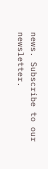news. Subscribe to our newsletter.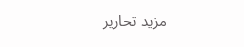مزید تحاریر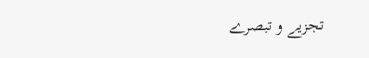تجزیے و تبصرے